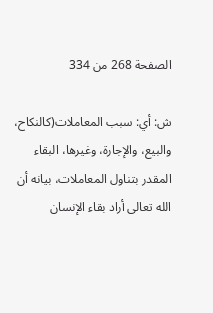الصفحة 268 من 334

ش: أي: سبب المعاملات(كالنكاح، والبيع، والإجارة، وغيرها، البقاء المقدر بتناول المعاملات، بيانه أن الله تعالى أراد بقاء الإنسان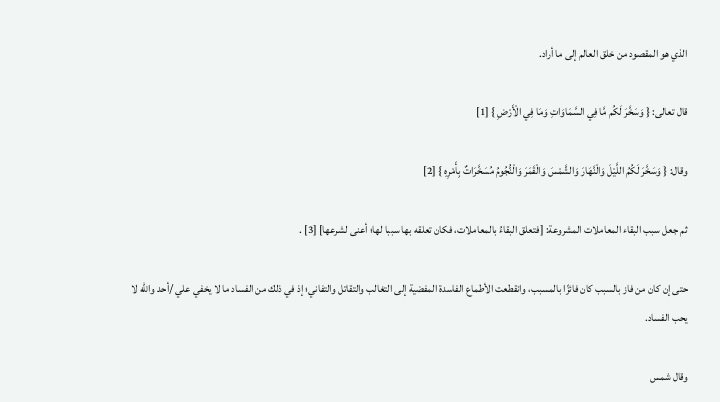الذي هو المقصود من خلق العالم إلى ما أراد.

قال تعالى: { وَسَخَّرَ لَكُم مَّا فِي السَّمَاوَاتِ وَمَا فِي الْأَرْضِ } [1]

وقال: { وَسَخَّرَ لَكُمُ اللَّيْلَ وَالْنَّهَارَ وَالشَّمْسَ وَالْقَمَرَ وَالْنُّجُومُ مُسَخَّرَاتٌ بِأَمْرِهِ } [2]

ثم جعل سبب البقاء المعاملات المشروعة: [فتعلق البقاءُ بالمعاملات، فكان تعلقه بها سببا لها؛ أعنى لشرعها] [3] .

حتى إن كان من فاز بالسبب كان فائزًا بالمسبب، وانقطعت الأطماع الفاسدة المفضية إلى التغالب والتقاتل والتفاني؛ إذ في ذلك من الفساد ما لا يخفي علي /أحد والله لا يحب الفساد.

وقال شمس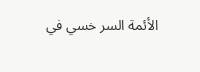الأئمة السر خسي في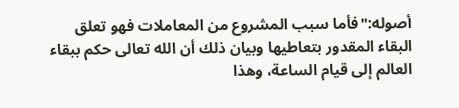أصوله:"فأما سبب المشروع من المعاملات فهو تعلق البقاء المقدور بتعاطيها وبيان ذلك أن الله تعالى حكم ببقاء العالم إلى قيام الساعة، وهذا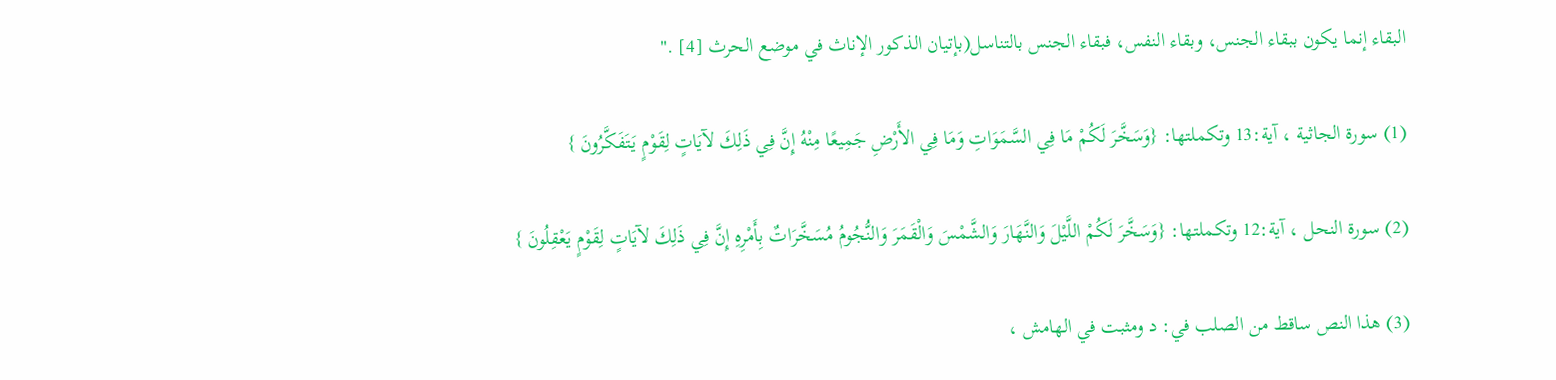البقاء إنما يكون ببقاء الجنس، وبقاء النفس، فبقاء الجنس بالتناسل(بإتيان الذكور الإناث في موضع الحرث [4] ."

(1) سورة الجاثية ، آية:13 وتكملتها: {وَسَخَّرَ لَكُمْ مَا فِي السَّمَوَاتِ وَمَا فِي الأَرْضِ جَمِيعًا مِنْهُ إِنَّ فِي ذَلِكَ لآيَاتٍ لِقَوْمٍ يَتَفَكَّرُونَ }

(2) سورة النحل ، آية:12 وتكملتها: {وَسَخَّرَ لَكُمْ اللَّيْلَ وَالنَّهَارَ وَالشَّمْسَ وَالْقَمَرَ وَالنُّجُومُ مُسَخَّرَاتٌ بِأَمْرِهِ إِنَّ فِي ذَلِكَ لآيَاتٍ لِقَوْمٍ يَعْقِلُونَ }

(3) هذا النص ساقط من الصلب في: د ومثبت في الهامش ،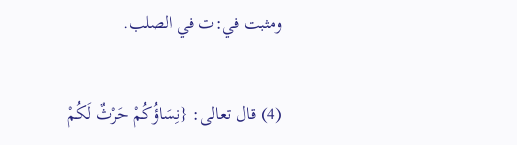ومثبت في:ت في الصلب.

(4) قال تعالى: {نِسَاؤُكُمْ حَرْثٌ لَكُمْ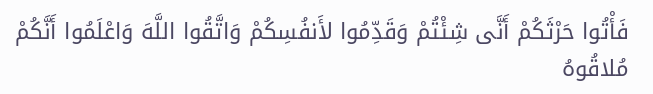فَأْتُوا حَرْثَكُمْ أَنَّى شِئْتُمْ وَقَدِّمُوا لأَنفُسِكُمْ وَاتَّقُوا اللَّهَ وَاعْلَمُوا أَنَّكُمْ مُلاقُوهُ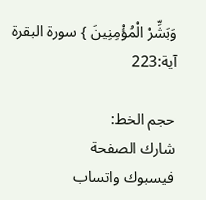وَبَشِّرْ الْمُؤْمِنِينَ } سورة البقرة آية:223

حجم الخط:
شارك الصفحة
فيسبوك واتساب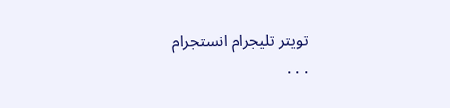تويتر تليجرام انستجرام
. . .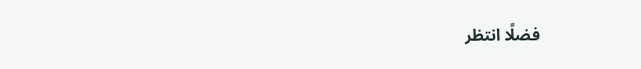فضلًا انتظر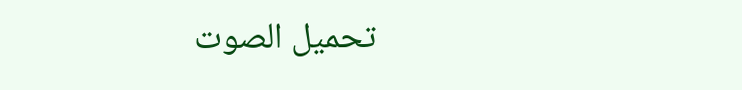تحميل الصوت